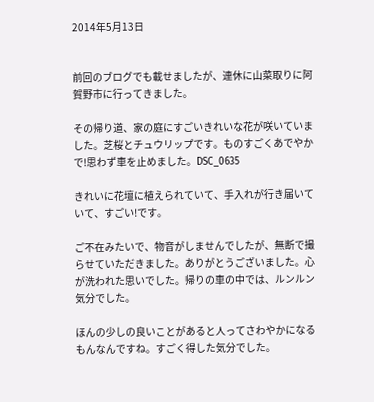2014年5月13日


前回のブログでも載せましたが、連休に山菜取りに阿賀野市に行ってきました。

その帰り道、家の庭にすごいきれいな花が咲いていました。芝桜とチュウリップです。ものすごくあでやかで!思わず車を止めました。DSC_0635

きれいに花壇に植えられていて、手入れが行き届いていて、すごい!です。

ご不在みたいで、物音がしませんでしたが、無断で撮らせていただきました。ありがとうございました。心が洗われた思いでした。帰りの車の中では、ルンルン気分でした。

ほんの少しの良いことがあると人ってさわやかになるもんなんですね。すごく得した気分でした。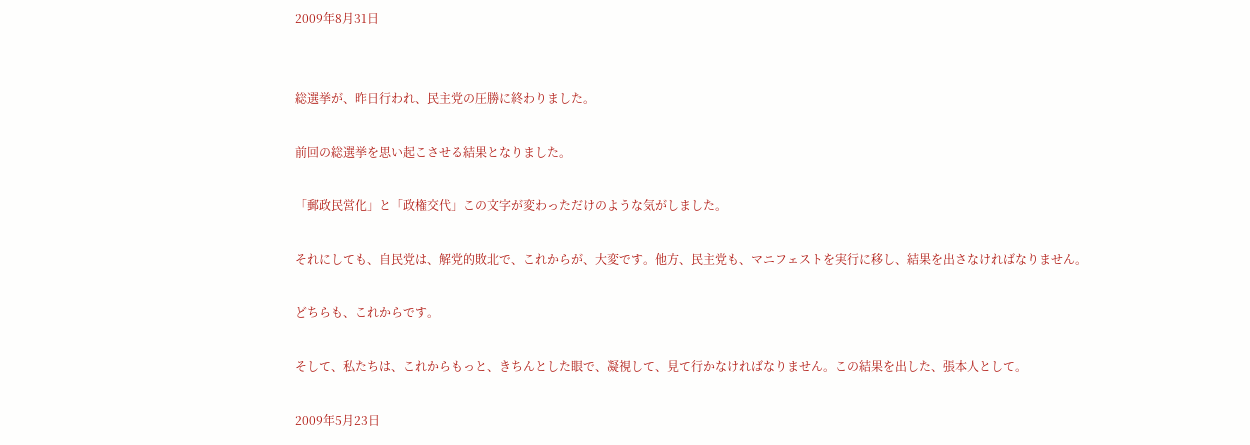2009年8月31日


総選挙が、昨日行われ、民主党の圧勝に終わりました。

前回の総選挙を思い起こさせる結果となりました。

「郵政民営化」と「政権交代」この文字が変わっただけのような気がしました。

それにしても、自民党は、解党的敗北で、これからが、大変です。他方、民主党も、マニフェストを実行に移し、結果を出さなければなりません。

どちらも、これからです。

そして、私たちは、これからもっと、きちんとした眼で、凝視して、見て行かなければなりません。この結果を出した、張本人として。

2009年5月23日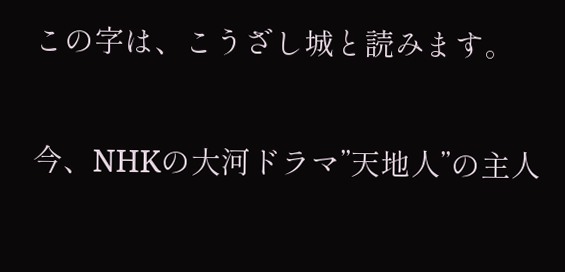この字は、こうざし城と読みます。

今、NHKの大河ドラマ”天地人”の主人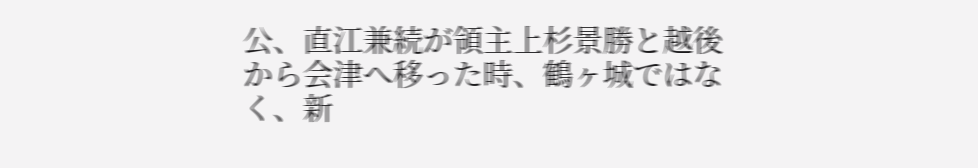公、直江兼続が領主上杉景勝と越後から会津へ移った時、鶴ヶ城ではなく、新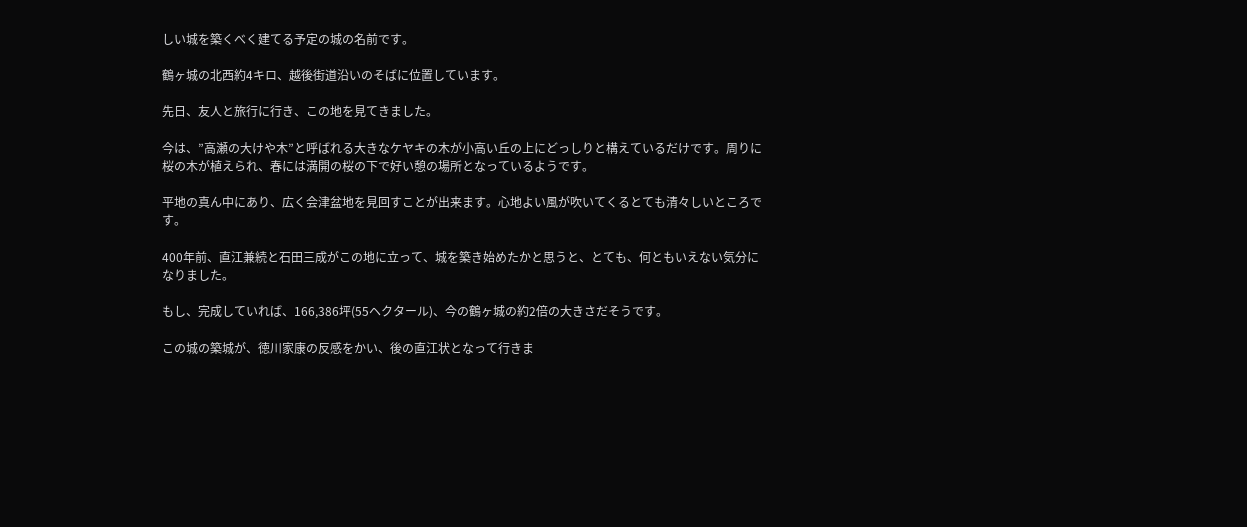しい城を築くべく建てる予定の城の名前です。

鶴ヶ城の北西約4キロ、越後街道沿いのそばに位置しています。

先日、友人と旅行に行き、この地を見てきました。

今は、”高瀬の大けや木”と呼ばれる大きなケヤキの木が小高い丘の上にどっしりと構えているだけです。周りに桜の木が植えられ、春には満開の桜の下で好い憩の場所となっているようです。

平地の真ん中にあり、広く会津盆地を見回すことが出来ます。心地よい風が吹いてくるとても清々しいところです。

400年前、直江兼続と石田三成がこの地に立って、城を築き始めたかと思うと、とても、何ともいえない気分になりました。

もし、完成していれば、166,386坪(55ヘクタール)、今の鶴ヶ城の約2倍の大きさだそうです。

この城の築城が、徳川家康の反感をかい、後の直江状となって行きま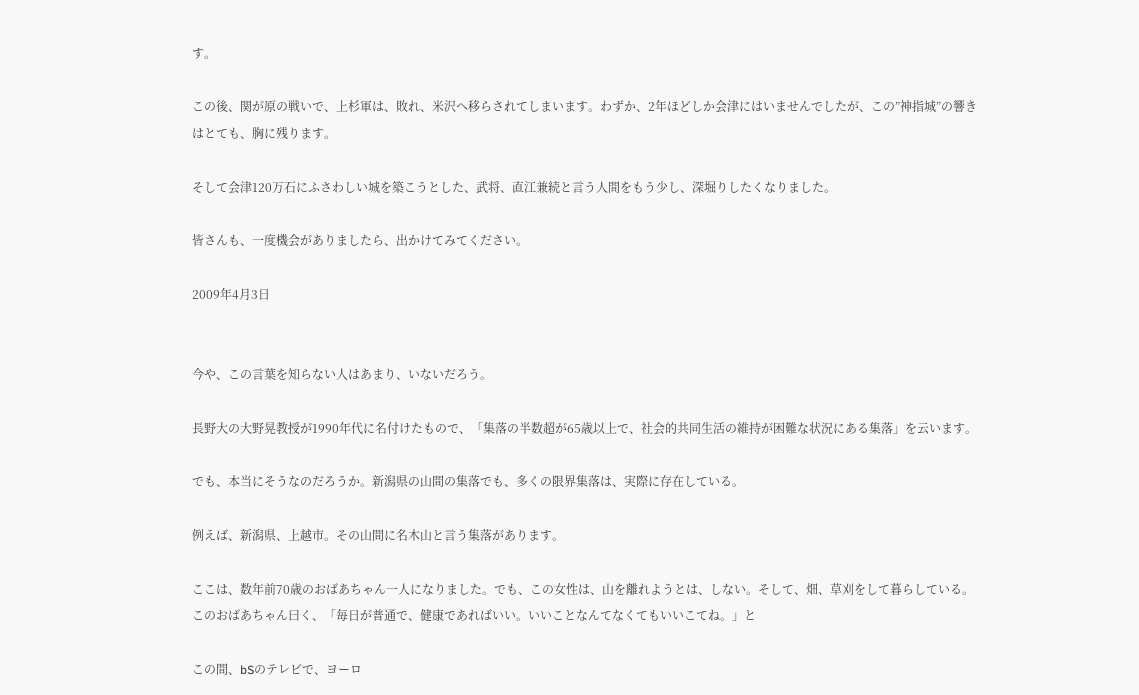す。

この後、関が原の戦いで、上杉軍は、敗れ、米沢へ移らされてしまいます。わずか、2年ほどしか会津にはいませんでしたが、この”神指城”の響きはとても、胸に残ります。

そして会津120万石にふさわしい城を築こうとした、武将、直江兼続と言う人間をもう少し、深堀りしたくなりました。

皆さんも、一度機会がありましたら、出かけてみてください。

2009年4月3日


今や、この言葉を知らない人はあまり、いないだろう。

長野大の大野晃教授が1990年代に名付けたもので、「集落の半数超が65歳以上で、社会的共同生活の維持が困難な状況にある集落」を云います。

でも、本当にそうなのだろうか。新潟県の山間の集落でも、多くの限界集落は、実際に存在している。

例えば、新潟県、上越市。その山間に名木山と言う集落があります。

ここは、数年前70歳のおばあちゃん一人になりました。でも、この女性は、山を離れようとは、しない。そして、畑、草刈をして暮らしている。このおばあちゃん曰く、「毎日が普通で、健康であればいい。いいことなんてなくてもいいこてね。」と

この間、bSのテレビで、ヨーロ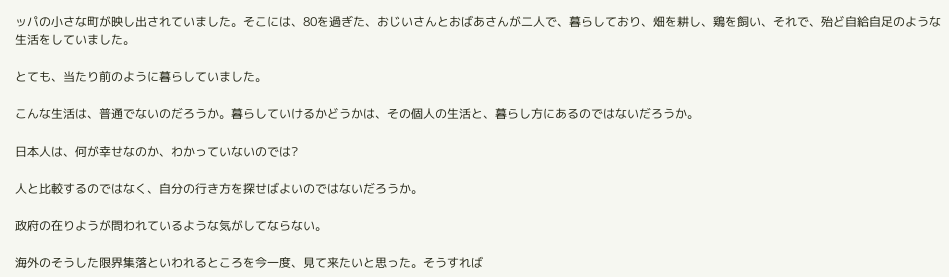ッパの小さな町が映し出されていました。そこには、80を過ぎた、おじいさんとおばあさんが二人で、暮らしており、畑を耕し、鶏を飼い、それで、殆ど自給自足のような生活をしていました。

とても、当たり前のように暮らしていました。

こんな生活は、普通でないのだろうか。暮らしていけるかどうかは、その個人の生活と、暮らし方にあるのではないだろうか。

日本人は、何が幸せなのか、わかっていないのでは?

人と比較するのではなく、自分の行き方を探せばよいのではないだろうか。

政府の在りようが問われているような気がしてならない。

海外のそうした限界集落といわれるところを今一度、見て来たいと思った。そうすれば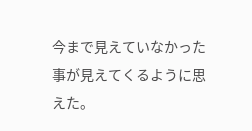今まで見えていなかった事が見えてくるように思えた。